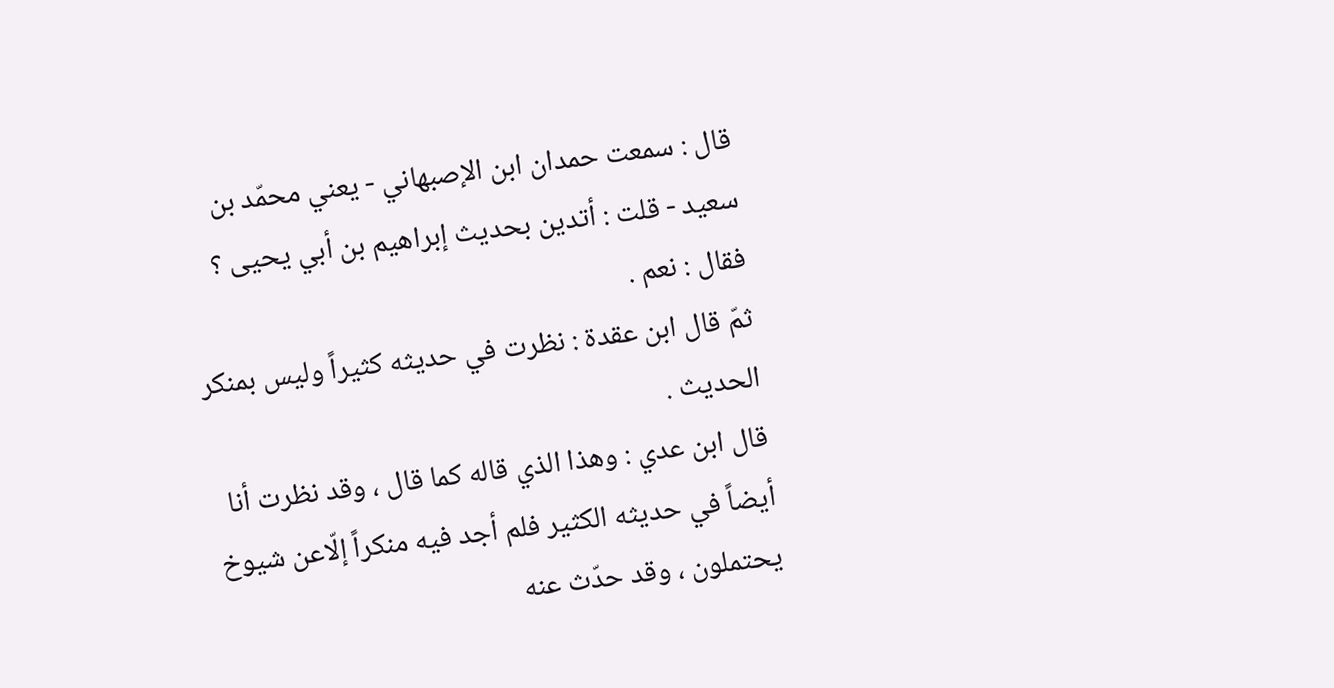قال : سمعت حمدان ابن الإصبهاني - يعني محمّد بن سعيد - قلت : أتدين بحديث إبراهيم بن أبي يحيى ؟ فقال : نعم .
ثمّ قال ابن عقدة : نظرت في حديثه كثيراً وليس بمنكر الحديث .
قال ابن عدي : وهذا الذي قاله كما قال ، وقد نظرت أنا أيضاً في حديثه الكثير فلم أجد فيه منكراً إلّاعن شيوخ يحتملون ، وقد حدّث عنه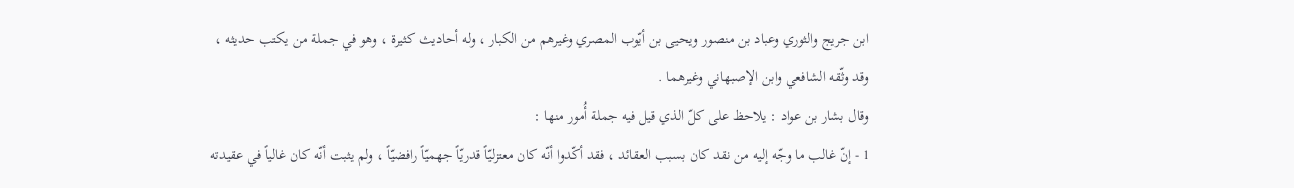ابن جريج والثوري وعباد بن منصور ويحيى بن أيّوب المصري وغيرهم من الكبار ، وله أحاديث كثيرة ، وهو في جملة من يكتب حديثه ، وقد وثّقه الشافعي وابن الإصبهاني وغيرهما .
وقال بشار بن عواد : يلاحظ على كلّ الذي قيل فيه جملة أُمور منها :
1 - إنّ غالب ما وجّه إليه من نقد كان بسبب العقائد ، فقد أكّدوا أنّه كان معتزليّاً قدريّاً جهميّاً رافضيّاً ، ولم يثبت أنّه كان غالياً في عقيدته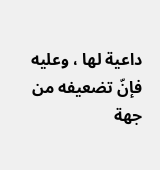داعية لها ، وعليه فإنّ تضعيفه من جهة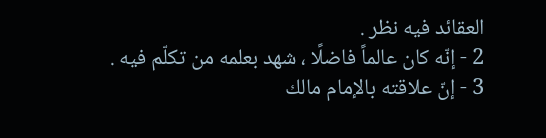العقائد فيه نظر .
2 - إنّه كان عالماً فاضلًا ، شهد بعلمه من تكلّم فيه .
3 - إنّ علاقته بالإمام مالك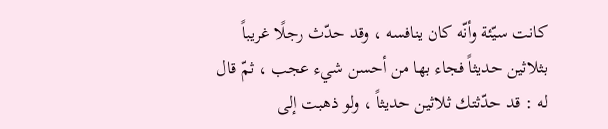كانت سيّئة وأنّه كان ينافسه ، وقد حدّث رجلًا غريباً بثلاثين حديثاً فجاء بها من أحسن شيء عجب ، ثمّ قال له : قد حدّثتك ثلاثين حديثاً ، ولو ذهبت إلى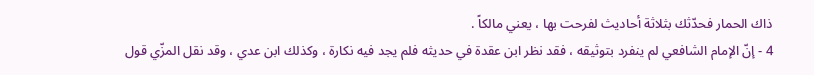ذاك الحمار فحدّثك بثلاثة أحاديث لفرحت بها ، يعني مالكاً .
4 - إنّ الإمام الشافعي لم ينفرد بتوثيقه ، فقد نظر ابن عقدة في حديثه فلم يجد فيه نكارة ، وكذلك ابن عدي ، وقد نقل المزّي قول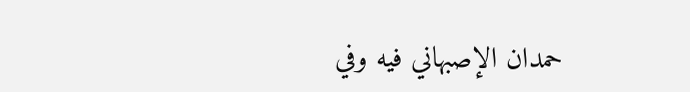حمدان الإصبهاني فيه وفي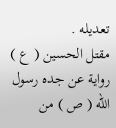تعديله .
مقتل الحسين ( ع ) رواية عن جده رسول الله ( ص ) من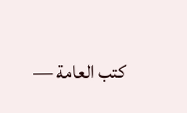كتب العامة —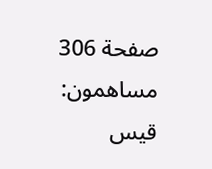صفحة 306
مساهمون: قيس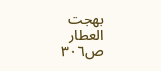بهجت العطار
ص٣٠٦